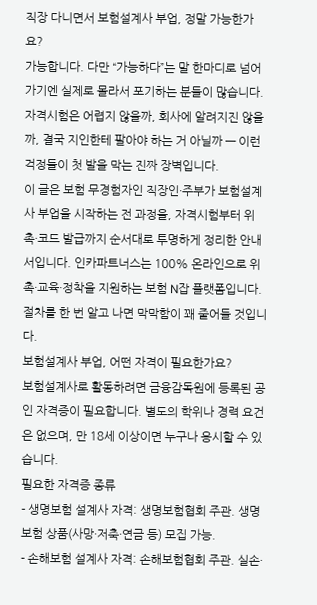직장 다니면서 보험설계사 부업, 정말 가능한가요?
가능합니다. 다만 “가능하다”는 말 한마디로 넘어가기엔 실제로 몰라서 포기하는 분들이 많습니다. 자격시험은 어렵지 않을까, 회사에 알려지진 않을까, 결국 지인한테 팔아야 하는 거 아닐까 — 이런 걱정들이 첫 발을 막는 진짜 장벽입니다.
이 글은 보험 무경험자인 직장인·주부가 보험설계사 부업을 시작하는 전 과정을, 자격시험부터 위촉·코드 발급까지 순서대로 투명하게 정리한 안내서입니다. 인카파트너스는 100% 온라인으로 위촉·교육·정착을 지원하는 보험 N잡 플랫폼입니다. 절차를 한 번 알고 나면 막막함이 꽤 줄어들 것입니다.
보험설계사 부업, 어떤 자격이 필요한가요?
보험설계사로 활동하려면 금융감독원에 등록된 공인 자격증이 필요합니다. 별도의 학위나 경력 요건은 없으며, 만 18세 이상이면 누구나 응시할 수 있습니다.
필요한 자격증 종류
- 생명보험 설계사 자격: 생명보험협회 주관. 생명보험 상품(사망·저축·연금 등) 모집 가능.
- 손해보험 설계사 자격: 손해보험협회 주관. 실손·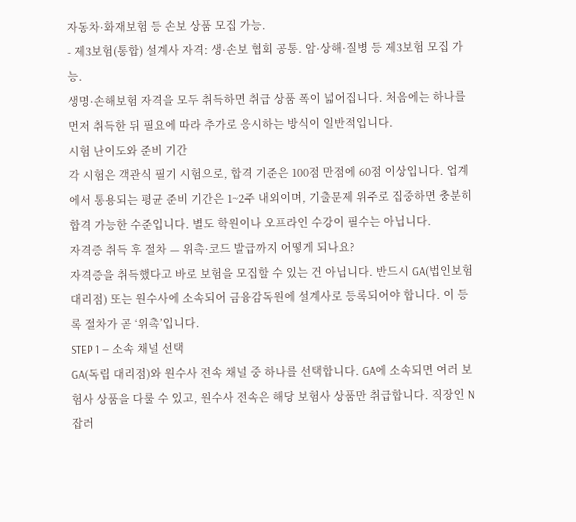자동차·화재보험 등 손보 상품 모집 가능.
- 제3보험(통합) 설계사 자격: 생·손보 협회 공통. 암·상해·질병 등 제3보험 모집 가능.
생명·손해보험 자격을 모두 취득하면 취급 상품 폭이 넓어집니다. 처음에는 하나를 먼저 취득한 뒤 필요에 따라 추가로 응시하는 방식이 일반적입니다.
시험 난이도와 준비 기간
각 시험은 객관식 필기 시험으로, 합격 기준은 100점 만점에 60점 이상입니다. 업계에서 통용되는 평균 준비 기간은 1~2주 내외이며, 기출문제 위주로 집중하면 충분히 합격 가능한 수준입니다. 별도 학원이나 오프라인 수강이 필수는 아닙니다.
자격증 취득 후 절차 — 위촉·코드 발급까지 어떻게 되나요?
자격증을 취득했다고 바로 보험을 모집할 수 있는 건 아닙니다. 반드시 GA(법인보험대리점) 또는 원수사에 소속되어 금융감독원에 설계사로 등록되어야 합니다. 이 등록 절차가 곧 ‘위촉’입니다.
STEP 1 — 소속 채널 선택
GA(독립 대리점)와 원수사 전속 채널 중 하나를 선택합니다. GA에 소속되면 여러 보험사 상품을 다룰 수 있고, 원수사 전속은 해당 보험사 상품만 취급합니다. 직장인 N잡러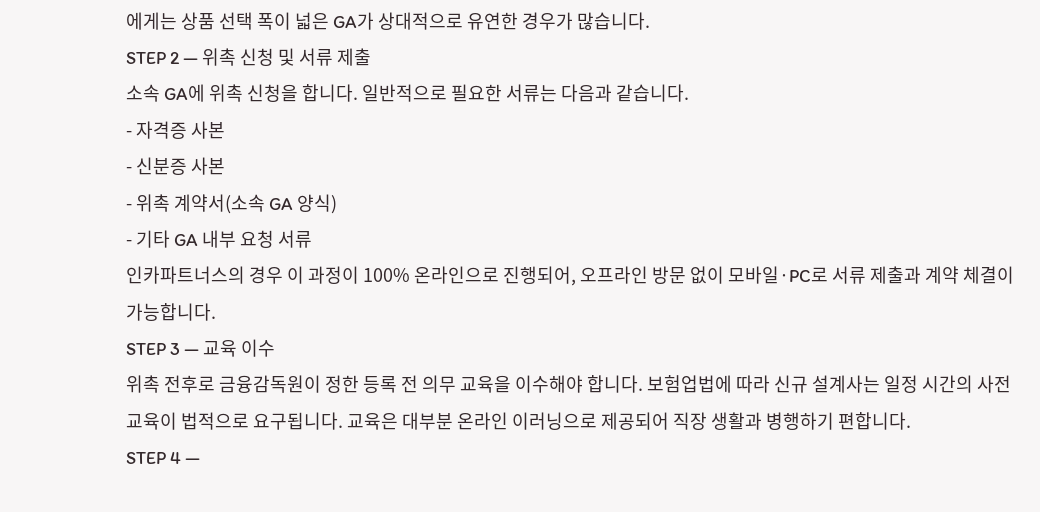에게는 상품 선택 폭이 넓은 GA가 상대적으로 유연한 경우가 많습니다.
STEP 2 — 위촉 신청 및 서류 제출
소속 GA에 위촉 신청을 합니다. 일반적으로 필요한 서류는 다음과 같습니다.
- 자격증 사본
- 신분증 사본
- 위촉 계약서(소속 GA 양식)
- 기타 GA 내부 요청 서류
인카파트너스의 경우 이 과정이 100% 온라인으로 진행되어, 오프라인 방문 없이 모바일·PC로 서류 제출과 계약 체결이 가능합니다.
STEP 3 — 교육 이수
위촉 전후로 금융감독원이 정한 등록 전 의무 교육을 이수해야 합니다. 보험업법에 따라 신규 설계사는 일정 시간의 사전 교육이 법적으로 요구됩니다. 교육은 대부분 온라인 이러닝으로 제공되어 직장 생활과 병행하기 편합니다.
STEP 4 —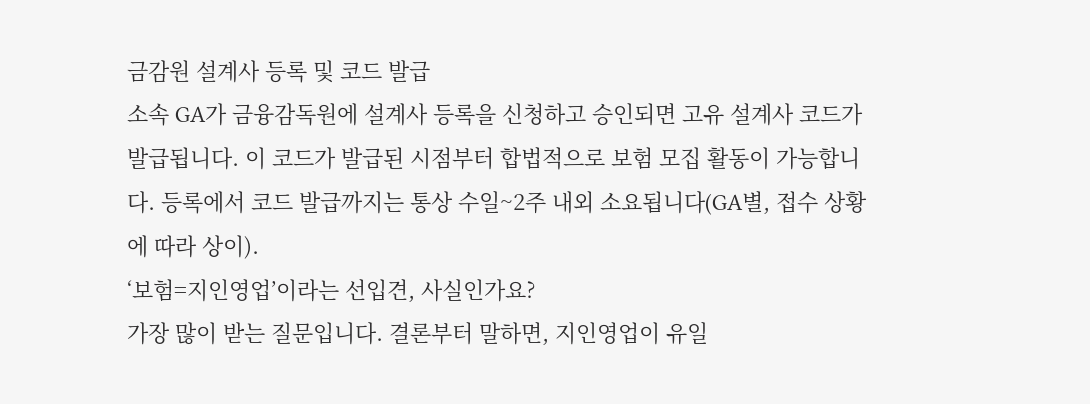금감원 설계사 등록 및 코드 발급
소속 GA가 금융감독원에 설계사 등록을 신청하고 승인되면 고유 설계사 코드가 발급됩니다. 이 코드가 발급된 시점부터 합법적으로 보험 모집 활동이 가능합니다. 등록에서 코드 발급까지는 통상 수일~2주 내외 소요됩니다(GA별, 접수 상황에 따라 상이).
‘보험=지인영업’이라는 선입견, 사실인가요?
가장 많이 받는 질문입니다. 결론부터 말하면, 지인영업이 유일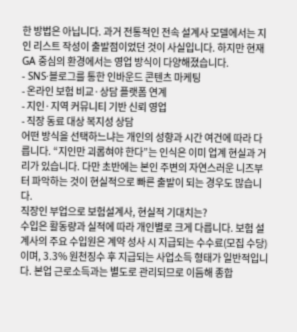한 방법은 아닙니다. 과거 전통적인 전속 설계사 모델에서는 지인 리스트 작성이 출발점이었던 것이 사실입니다. 하지만 현재 GA 중심의 환경에서는 영업 방식이 다양해졌습니다.
- SNS·블로그를 통한 인바운드 콘텐츠 마케팅
- 온라인 보험 비교·상담 플랫폼 연계
- 지인·지역 커뮤니티 기반 신뢰 영업
- 직장 동료 대상 복지성 상담
어떤 방식을 선택하느냐는 개인의 성향과 시간 여건에 따라 다릅니다. “지인만 괴롭혀야 한다”는 인식은 이미 업계 현실과 거리가 있습니다. 다만 초반에는 본인 주변의 자연스러운 니즈부터 파악하는 것이 현실적으로 빠른 출발이 되는 경우도 많습니다.
직장인 부업으로 보험설계사, 현실적 기대치는?
수입은 활동량과 실적에 따라 개인별로 크게 다릅니다. 보험 설계사의 주요 수입원은 계약 성사 시 지급되는 수수료(모집 수당)이며, 3.3% 원천징수 후 지급되는 사업소득 형태가 일반적입니다. 본업 근로소득과는 별도로 관리되므로 이듬해 종합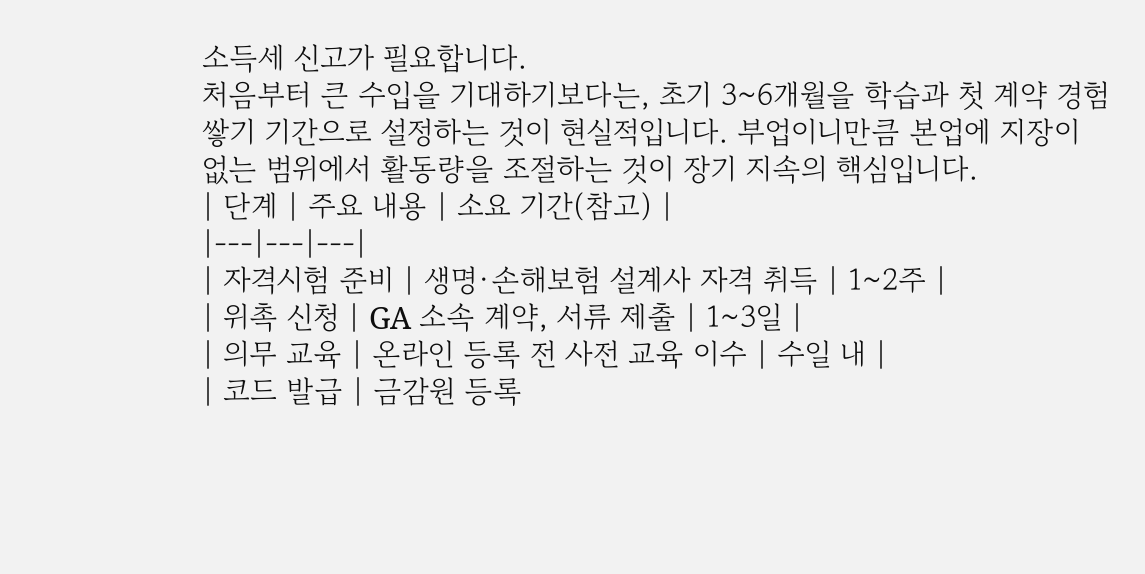소득세 신고가 필요합니다.
처음부터 큰 수입을 기대하기보다는, 초기 3~6개월을 학습과 첫 계약 경험 쌓기 기간으로 설정하는 것이 현실적입니다. 부업이니만큼 본업에 지장이 없는 범위에서 활동량을 조절하는 것이 장기 지속의 핵심입니다.
| 단계 | 주요 내용 | 소요 기간(참고) |
|---|---|---|
| 자격시험 준비 | 생명·손해보험 설계사 자격 취득 | 1~2주 |
| 위촉 신청 | GA 소속 계약, 서류 제출 | 1~3일 |
| 의무 교육 | 온라인 등록 전 사전 교육 이수 | 수일 내 |
| 코드 발급 | 금감원 등록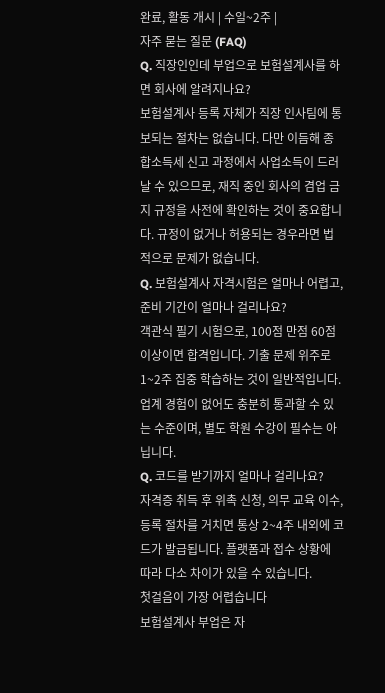완료, 활동 개시 | 수일~2주 |
자주 묻는 질문 (FAQ)
Q. 직장인인데 부업으로 보험설계사를 하면 회사에 알려지나요?
보험설계사 등록 자체가 직장 인사팀에 통보되는 절차는 없습니다. 다만 이듬해 종합소득세 신고 과정에서 사업소득이 드러날 수 있으므로, 재직 중인 회사의 겸업 금지 규정을 사전에 확인하는 것이 중요합니다. 규정이 없거나 허용되는 경우라면 법적으로 문제가 없습니다.
Q. 보험설계사 자격시험은 얼마나 어렵고, 준비 기간이 얼마나 걸리나요?
객관식 필기 시험으로, 100점 만점 60점 이상이면 합격입니다. 기출 문제 위주로 1~2주 집중 학습하는 것이 일반적입니다. 업계 경험이 없어도 충분히 통과할 수 있는 수준이며, 별도 학원 수강이 필수는 아닙니다.
Q. 코드를 받기까지 얼마나 걸리나요?
자격증 취득 후 위촉 신청, 의무 교육 이수, 등록 절차를 거치면 통상 2~4주 내외에 코드가 발급됩니다. 플랫폼과 접수 상황에 따라 다소 차이가 있을 수 있습니다.
첫걸음이 가장 어렵습니다
보험설계사 부업은 자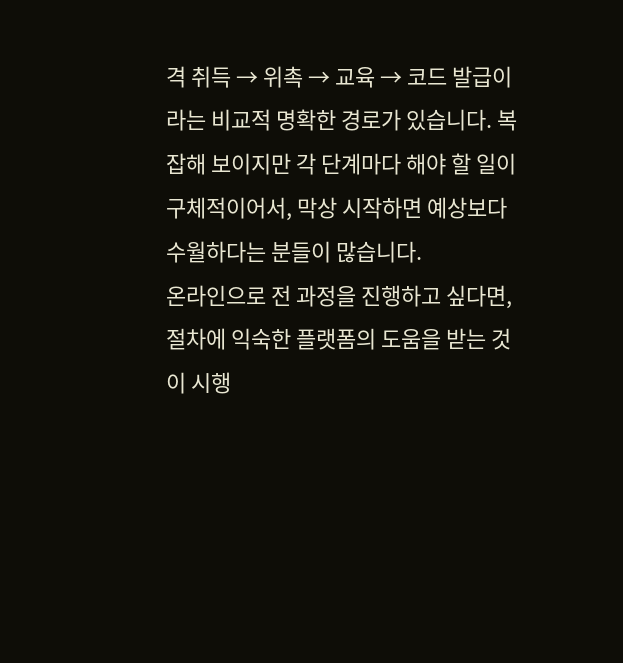격 취득 → 위촉 → 교육 → 코드 발급이라는 비교적 명확한 경로가 있습니다. 복잡해 보이지만 각 단계마다 해야 할 일이 구체적이어서, 막상 시작하면 예상보다 수월하다는 분들이 많습니다.
온라인으로 전 과정을 진행하고 싶다면, 절차에 익숙한 플랫폼의 도움을 받는 것이 시행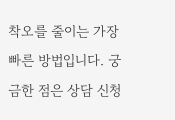착오를 줄이는 가장 빠른 방법입니다. 궁금한 점은 상담 신청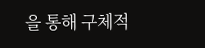을 통해 구체적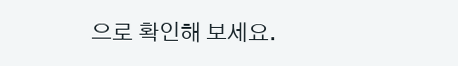으로 확인해 보세요.